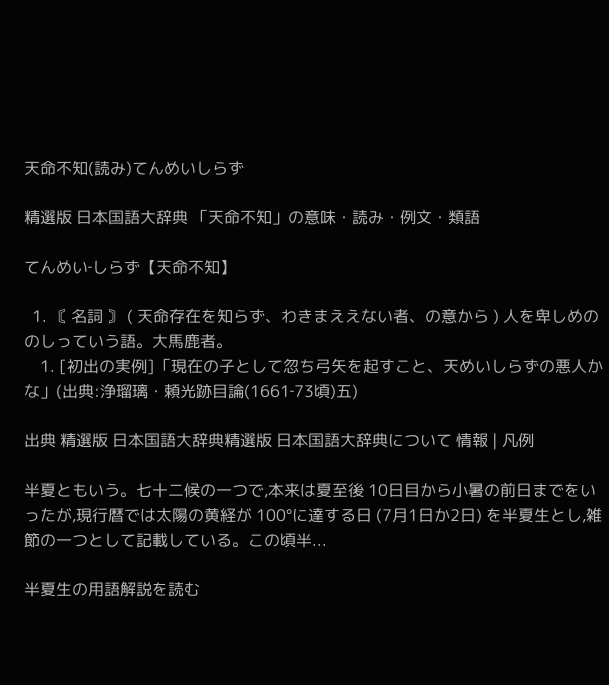天命不知(読み)てんめいしらず

精選版 日本国語大辞典 「天命不知」の意味・読み・例文・類語

てんめい‐しらず【天命不知】

  1. 〘 名詞 〙 ( 天命存在を知らず、わきまええない者、の意から ) 人を卑しめののしっていう語。大馬鹿者。
    1. [初出の実例]「現在の子として忽ち弓矢を起すこと、天めいしらずの悪人かな」(出典:浄瑠璃・頼光跡目論(1661‐73頃)五)

出典 精選版 日本国語大辞典精選版 日本国語大辞典について 情報 | 凡例

半夏ともいう。七十二候の一つで,本来は夏至後 10日目から小暑の前日までをいったが,現行暦では太陽の黄経が 100°に達する日 (7月1日か2日) を半夏生とし,雑節の一つとして記載している。この頃半...

半夏生の用語解説を読む